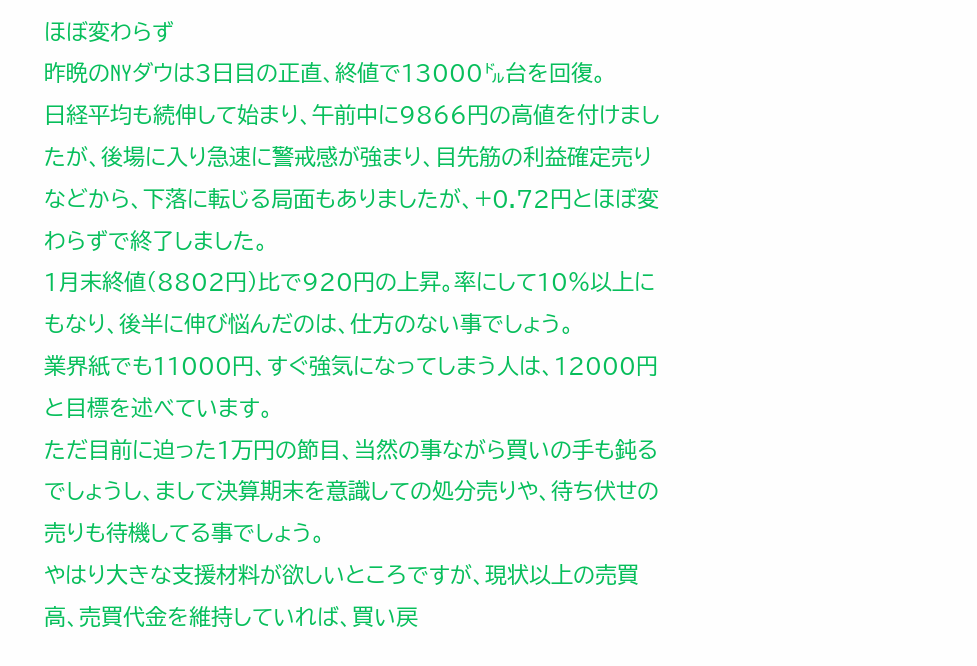ほぼ変わらず
昨晩のNYダウは3日目の正直、終値で13000㌦台を回復。
日経平均も続伸して始まり、午前中に9866円の高値を付けましたが、後場に入り急速に警戒感が強まり、目先筋の利益確定売りなどから、下落に転じる局面もありましたが、+0.72円とほぼ変わらずで終了しました。
1月末終値(8802円)比で920円の上昇。率にして10%以上にもなり、後半に伸び悩んだのは、仕方のない事でしょう。
業界紙でも11000円、すぐ強気になってしまう人は、12000円と目標を述べています。
ただ目前に迫った1万円の節目、当然の事ながら買いの手も鈍るでしょうし、まして決算期末を意識しての処分売りや、待ち伏せの売りも待機してる事でしょう。
やはり大きな支援材料が欲しいところですが、現状以上の売買高、売買代金を維持していれば、買い戻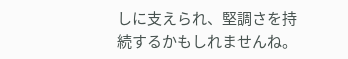しに支えられ、堅調さを持続するかもしれませんね。